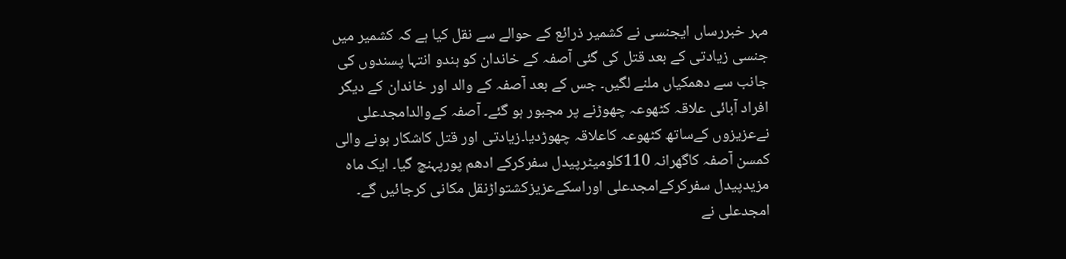مہر خبررساں ایجنسی نے کشمیر ذرائع کے حوالے سے نقل کیا ہے کہ کشمیر میں جنسی زیادتی کے بعد قتل کی گئی آصفہ کے خاندان کو ہندو انتہا پسندوں کی جانب سے دھمکیاں ملنے لگیں۔ جس کے بعد آصفہ کے والد اور خاندان کے دیگر افراد آبائی علاقہ کٹھوعہ چھوڑنے پر مجبور ہو گئے۔ آصفہ کےوالدامجدعلی نےعزیزوں کےساتھ کٹھوعہ کاعلاقہ چھوڑدیا۔زیادتی اور قتل کاشکار ہونے والی کمسن آصفہ کاگھرانہ 110کلومیٹرپیدل سفرکرکے ادھم پورپہنچ گیا۔ ایک ماہ مزیدپیدل سفرکرکےامجدعلی اوراسکےعزیزکشتواڑنقل مکانی کرجائیں گے۔
امجدعلی نے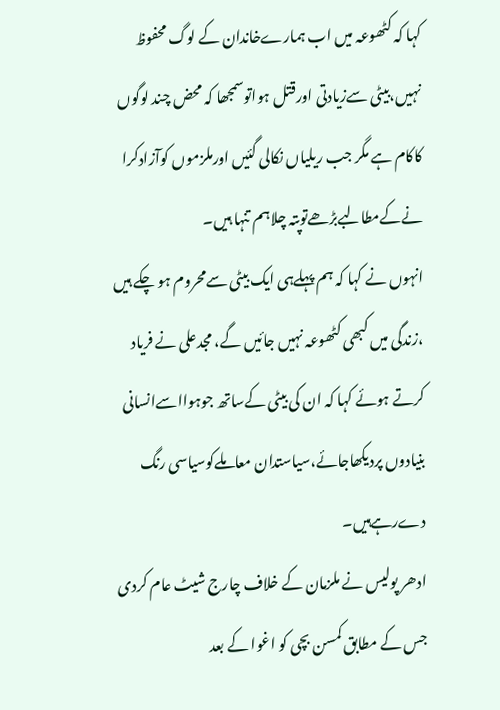کہا کہ کٹھوعہ میں اب ہمارےخاندان کے لوگ محفوظ نہیں،بیٹی سےزیادتی اورقتل ہواتوسمجھا کہ محض چند لوگوں کاکام ہے مگر جب ریلیاں نکالی گئیں اورملزموں کوآزادکرا نےکےمطالبےبڑھےتوپتہ چلاہم تنہا ہیں۔
انہوں نے کہا کہ ہم پہلےہی ایک بیٹی سےمحروم ہو چکے ہیں ،زندگی میں کبھی کٹھوعہ نہیں جائیں گے، مجدعلی نے فریاد کرتے ہوئے کہا کہ ان کی بیٹی کےساتھ جوہوااسےانسانی بنیادوں پردیکھاجائے،سیاستدان معاملےکوسیاسی رنگ دےرہےہیں۔
ادھر پولیس نے ملزمان کے خلاف چارج شیٹ عام کردی جس کے مطابق کمسن بچی کو اغوا کے بعد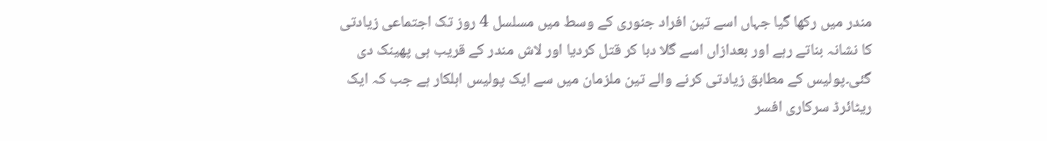مندر میں رکھا گیا جہاں اسے تین افراد جنوری کے وسط میں مسلسل 4 روز تک اجتماعی زیادتی کا نشانہ بناتے رہے اور بعدازاں اسے گلا دبا کر قتل کردیا اور لاش مندر کے قریب ہی پھینک دی گئی۔پولیس کے مطابق زیادتی کرنے والے تین ملزمان میں سے ایک پولیس اہلکار ہے جب کہ ایک ریٹائرڈ سرکاری افسر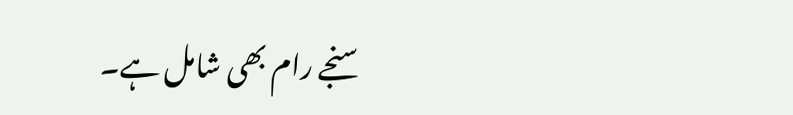سنجے رام بھی شامل ہے۔